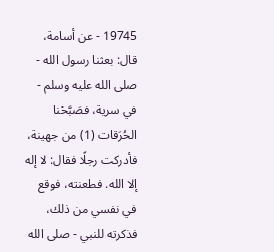19745 - عن أسامة، قال: بعثنا رسول الله - صلى الله عليه وسلم - في سرية، فصَبَّحْنا الحُرَقات (1) من جهينة، فأدركت رجلًا فقال: لا إله إلا الله. فطعنته، فوقع في نفسي من ذلك، فذكرته للنبي - صلى الله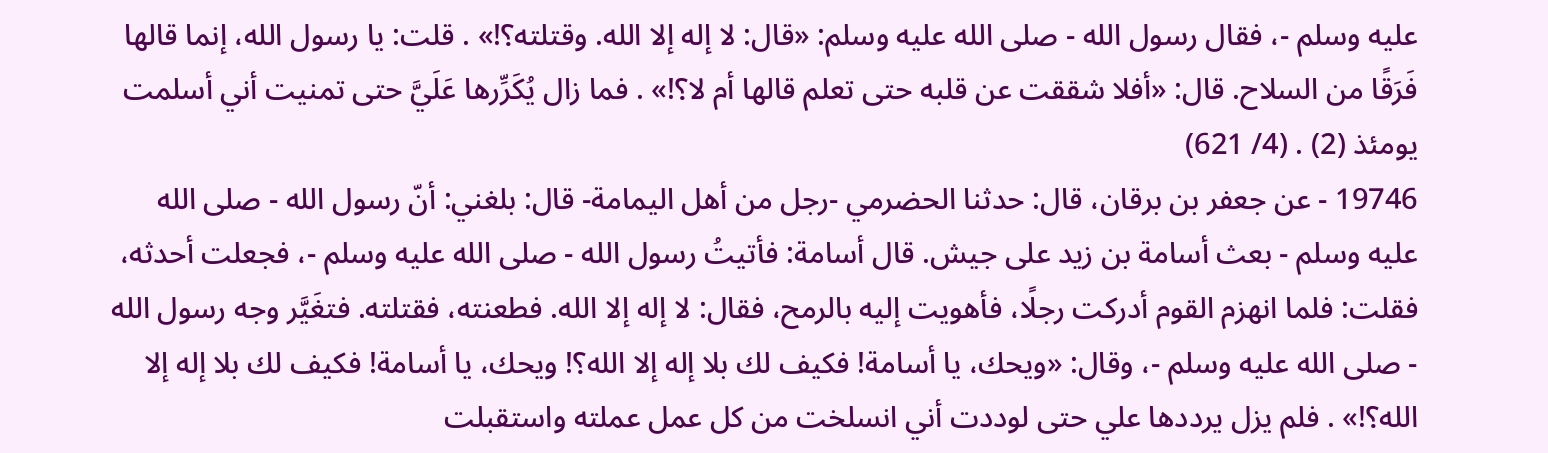عليه وسلم -، فقال رسول الله - صلى الله عليه وسلم: «قال: لا إله إلا الله. وقتلته؟!» . قلت: يا رسول الله، إنما قالها فَرَقًا من السلاح. قال: «أفلا شققت عن قلبه حتى تعلم قالها أم لا؟!» . فما زال يُكَرِّرها عَلَيَّ حتى تمنيت أني أسلمت يومئذ (2) . (4/ 621)
19746 - عن جعفر بن برقان، قال: حدثنا الحضرمي -رجل من أهل اليمامة- قال: بلغني: أنّ رسول الله - صلى الله عليه وسلم - بعث أسامة بن زيد على جيش. قال أسامة: فأتيتُ رسول الله - صلى الله عليه وسلم -، فجعلت أحدثه، فقلت: فلما انهزم القوم أدركت رجلًا، فأهويت إليه بالرمح، فقال: لا إله إلا الله. فطعنته، فقتلته. فتغَيَّر وجه رسول الله - صلى الله عليه وسلم -، وقال: «ويحك، يا أسامة! فكيف لك بلا إله إلا الله؟! ويحك، يا أسامة! فكيف لك بلا إله إلا الله؟!» . فلم يزل يرددها علي حتى لوددت أني انسلخت من كل عمل عملته واستقبلت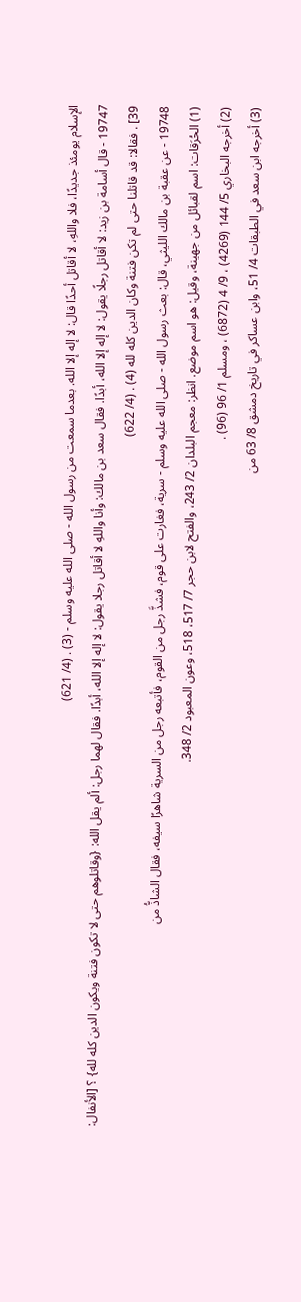الإسلام يومئذ جديدًا، فلا واللهِ، لا أقاتل أحدًا قال: لا إله إلا الله. بعدما سمعت من رسول الله - صلى الله عليه وسلم - (3) . (4/ 621)
19747 - قال أسامة بن زيد: لا أقاتل رجلًا يقول: لا إله إلا الله، أبدًا. فقال سعد بن مالك: وأنا واللهِ لا أقاتل رجلا يقول: لا إله إلا الله، أبدًا. فقال لهما رجل: ألم يقل الله: {وقاتلوهم حتى لا تكون فتنة ويكون الدين كله لله} ؟ [الأنفال: 39] . فقالا: قد قاتلنا حتى لم تكن فتنة وكان الدين كله لله (4) . (4/ 622)
19748 - عن عقبة بن مالك الليثي، قال: بعث رسول الله - صلى الله عليه وسلم - سرية، فغارت على قوم، فشذَّ رجل من القوم، فأتبعه رجل من السرية شاهرًا سيفه، فقال الشاذُّ من
(1) الحُرَقات: اسم لقبائل من جهينة، وقيل: هو اسم موضع. انظر: معجم البلدان 2/ 243، والفتح لابن حجر 7/ 517، 518، وعون المعبود 2/ 348.
(2) أخرجه البخاري 5/ 144 (4269) ، 9/ 4 (6872) ، ومسلم 1/ 96 (96) .
(3) أخرجه ابن سعد في الطبقات 4/ 51، وابن عساكر في تاريخ دمشق 8/ 63 من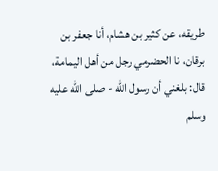طريقه، عن كثير بن هشام، أنا جعفر بن برقان، نا الحضرمي رجل من أهل اليمامة، قال: بلغني أن رسول الله - صلى الله عليه وسلم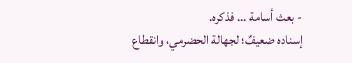- بعث أسامة ... فذكره.
إسناده ضعيفٌ؛ لجهالة الحضرمي، وانقطاع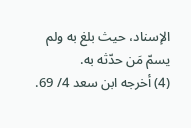الإسناد، حيث بلغ به ولم يسمّ مَن حدّثه به.
(4) أخرجه ابن سعد 4/ 69.